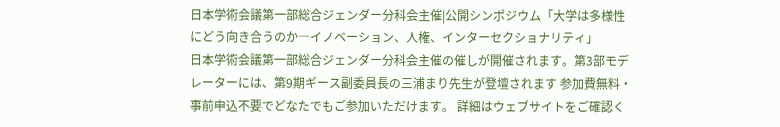日本学術会議第一部総合ジェンダー分科会主催|公開シンポジウム「大学は多様性にどう向き合うのか―イノベーション、人権、インターセクショナリティ」
日本学術会議第一部総合ジェンダー分科会主催の催しが開催されます。第3部モデレーターには、第9期ギース副委員長の三浦まり先生が登壇されます 参加費無料・事前申込不要でどなたでもご参加いただけます。 詳細はウェブサイトをご確認く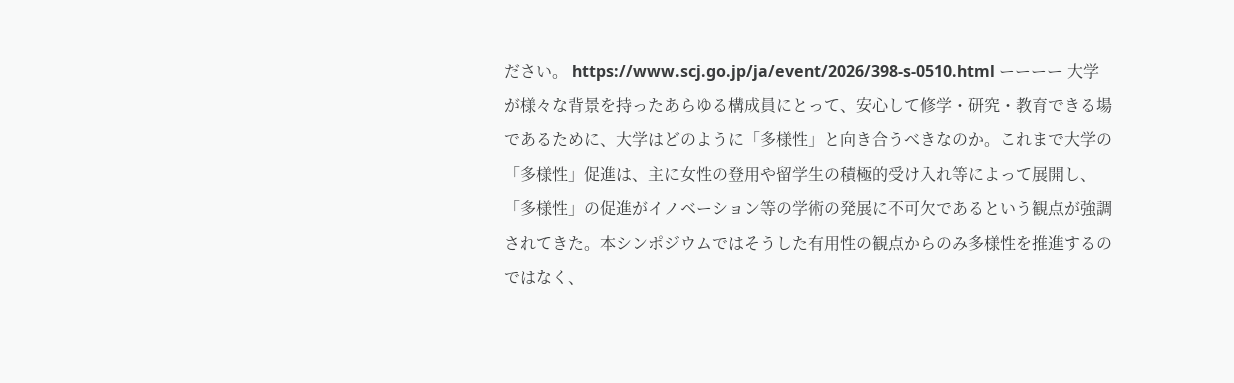ださい。 https://www.scj.go.jp/ja/event/2026/398-s-0510.html ーーーー 大学が様々な背景を持ったあらゆる構成員にとって、安心して修学・研究・教育できる場であるために、大学はどのように「多様性」と向き合うべきなのか。これまで大学の「多様性」促進は、主に女性の登用や留学生の積極的受け入れ等によって展開し、「多様性」の促進がイノベーション等の学術の発展に不可欠であるという観点が強調されてきた。本シンポジウムではそうした有用性の観点からのみ多様性を推進するのではなく、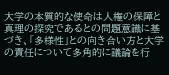大学の本質的な使命は人権の保障と真理の探究であるとの問題意識に基づき、「多様性」との向き合い方と大学の責任について多角的に議論を行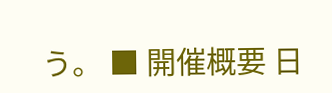う。 ■ 開催概要 日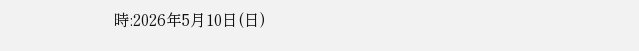時:2026年5月10日(日)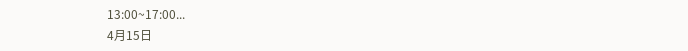13:00~17:00...
4月15日